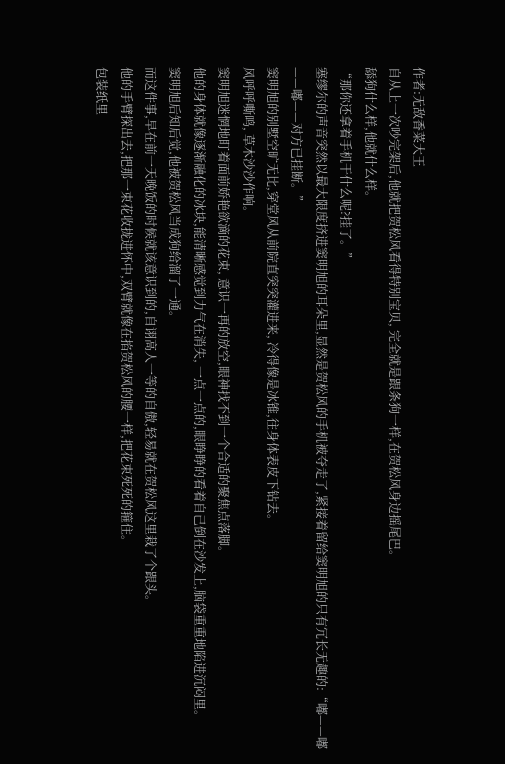作者:无敌香菜大王
自从上一次吵完架后,他就把贺松风看得特别宝贝, 完全就是跟条狗一样,在贺松风身边摇尾巴。
舔狗什么样,他就什么样。
“那你还拿着手机干什么呢?挂了。”
塞缪尔的声音突然以最大限度挤进窦明旭的耳朵里,显然是贺松风的手机被夺走了,紧接着留给窦明旭的只有冗长无趣的:“嘟——嘟——嘟——对方已挂断。”
窦明旭的别墅空旷无比,穿堂风从前院直突突灌进来, 冷得像是冰锥,往身体表皮下钻去。
风呼呼嘶鸣, 草木沙沙作响。
窦明旭迷惘地盯着面前娇艳欲滴的花束, 意识一再的放空,眼神找不到一个合适的聚焦点落脚。
他的身体就像逐渐融化的冰块,能清晰感觉到力气在消失, 一点一点的,眼睁睁的看着自己倒在沙发上,脑袋重重地陷进沉闷里。
窦明旭后知后觉,他被贺松风当成狗给溜了一通。
而这件事,早在前一天晚饭的时候就该意识到的,自诩高人一等的自傲,轻易就在贺松风这里栽了个跟头。
他的手臂探出去,把那一束花收拢进怀中,双臂就像在掐贺松风的腰一样,把花束死死的箍住。
包装纸里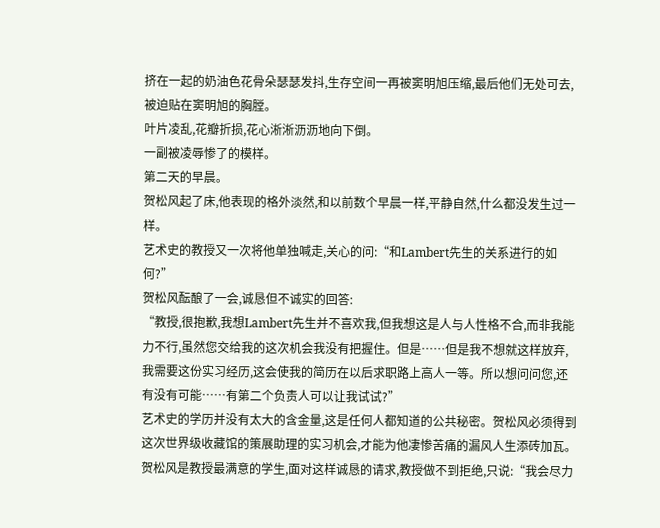挤在一起的奶油色花骨朵瑟瑟发抖,生存空间一再被窦明旭压缩,最后他们无处可去,被迫贴在窦明旭的胸膛。
叶片凌乱,花瓣折损,花心淅淅沥沥地向下倒。
一副被凌辱惨了的模样。
第二天的早晨。
贺松风起了床,他表现的格外淡然,和以前数个早晨一样,平静自然,什么都没发生过一样。
艺术史的教授又一次将他单独喊走,关心的问:“和Lambert先生的关系进行的如何?”
贺松风酝酿了一会,诚恳但不诚实的回答:
“教授,很抱歉,我想Lambert先生并不喜欢我,但我想这是人与人性格不合,而非我能力不行,虽然您交给我的这次机会我没有把握住。但是……但是我不想就这样放弃,我需要这份实习经历,这会使我的简历在以后求职路上高人一等。所以想问问您,还有没有可能……有第二个负责人可以让我试试?”
艺术史的学历并没有太大的含金量,这是任何人都知道的公共秘密。贺松风必须得到这次世界级收藏馆的策展助理的实习机会,才能为他凄惨苦痛的漏风人生添砖加瓦。
贺松风是教授最满意的学生,面对这样诚恳的请求,教授做不到拒绝,只说:“我会尽力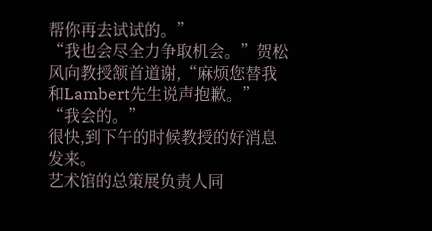帮你再去试试的。”
“我也会尽全力争取机会。”贺松风向教授颔首道谢,“麻烦您替我和Lambert先生说声抱歉。”
“我会的。”
很快,到下午的时候教授的好消息发来。
艺术馆的总策展负责人同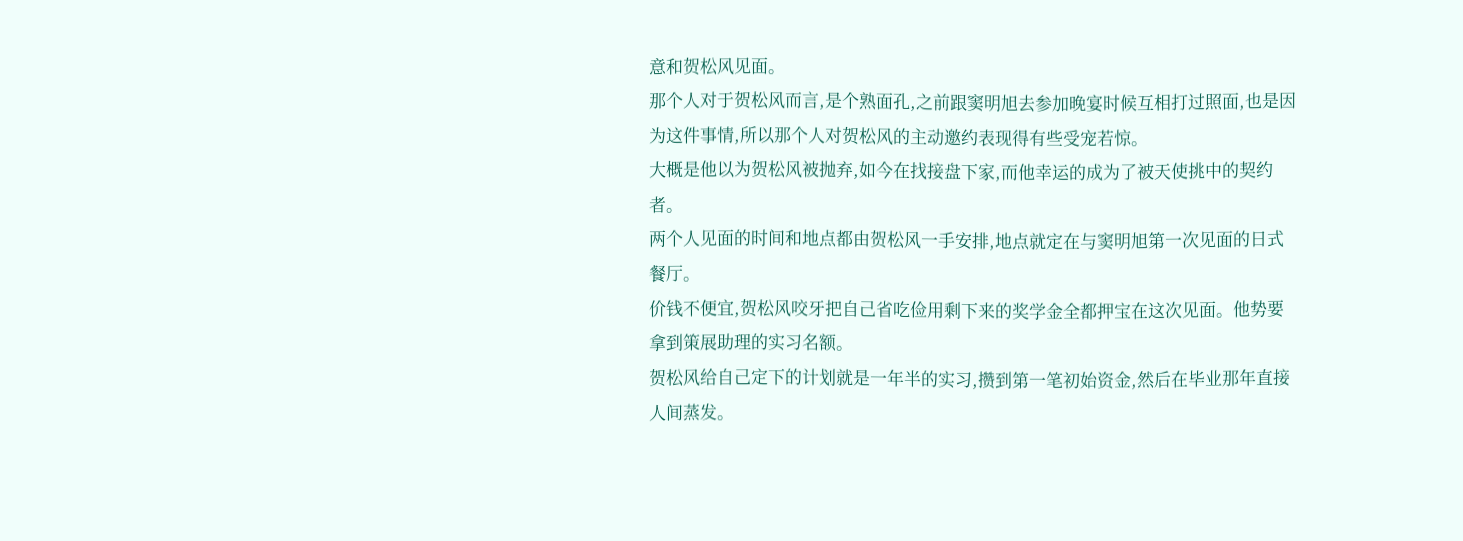意和贺松风见面。
那个人对于贺松风而言,是个熟面孔,之前跟窦明旭去参加晚宴时候互相打过照面,也是因为这件事情,所以那个人对贺松风的主动邀约表现得有些受宠若惊。
大概是他以为贺松风被抛弃,如今在找接盘下家,而他幸运的成为了被天使挑中的契约者。
两个人见面的时间和地点都由贺松风一手安排,地点就定在与窦明旭第一次见面的日式餐厅。
价钱不便宜,贺松风咬牙把自己省吃俭用剩下来的奖学金全都押宝在这次见面。他势要拿到策展助理的实习名额。
贺松风给自己定下的计划就是一年半的实习,攒到第一笔初始资金,然后在毕业那年直接人间蒸发。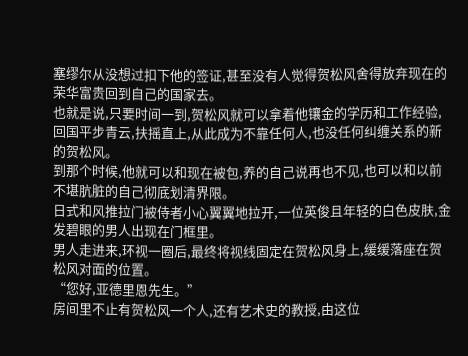塞缪尔从没想过扣下他的签证,甚至没有人觉得贺松风舍得放弃现在的荣华富贵回到自己的国家去。
也就是说,只要时间一到,贺松风就可以拿着他镶金的学历和工作经验,回国平步青云,扶摇直上,从此成为不靠任何人,也没任何纠缠关系的新的贺松风。
到那个时候,他就可以和现在被包,养的自己说再也不见,也可以和以前不堪肮脏的自己彻底划清界限。
日式和风推拉门被侍者小心翼翼地拉开,一位英俊且年轻的白色皮肤,金发碧眼的男人出现在门框里。
男人走进来,环视一圈后,最终将视线固定在贺松风身上,缓缓落座在贺松风对面的位置。
“您好,亚德里恩先生。”
房间里不止有贺松风一个人,还有艺术史的教授,由这位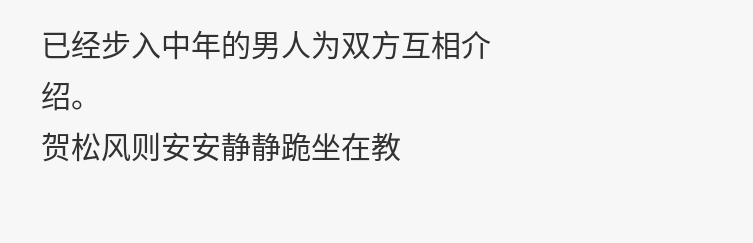已经步入中年的男人为双方互相介绍。
贺松风则安安静静跪坐在教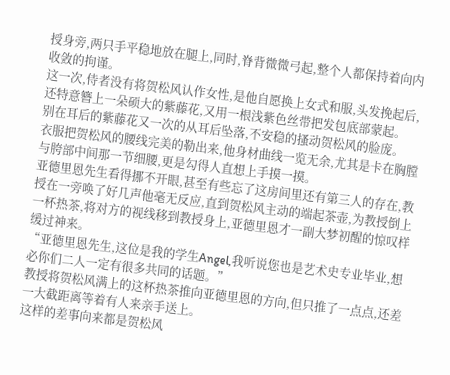授身旁,两只手平稳地放在腿上,同时,脊背微微弓起,整个人都保持着向内收敛的拘谨。
这一次,侍者没有将贺松风认作女性,是他自愿换上女式和服,头发挽起后,还特意簪上一朵硕大的紫藤花,又用一根浅紫色丝带把发包底部蒙起。
别在耳后的紫藤花又一次的从耳后坠落,不安稳的搔动贺松风的脸庞。
衣服把贺松风的腰线完美的勒出来,他身材曲线一览无余,尤其是卡在胸膛与胯部中间那一节细腰,更是勾得人直想上手摸一摸。
亚德里恩先生看得挪不开眼,甚至有些忘了这房间里还有第三人的存在,教授在一旁唤了好几声他毫无反应,直到贺松风主动的端起茶壶,为教授倒上一杯热茶,将对方的视线移到教授身上,亚德里恩才一副大梦初醒的惊叹样缓过神来。
“亚德里恩先生,这位是我的学生Angel,我听说您也是艺术史专业毕业,想必你们二人一定有很多共同的话题。”
教授将贺松风满上的这杯热茶推向亚德里恩的方向,但只推了一点点,还差一大截距离等着有人来亲手送上。
这样的差事向来都是贺松风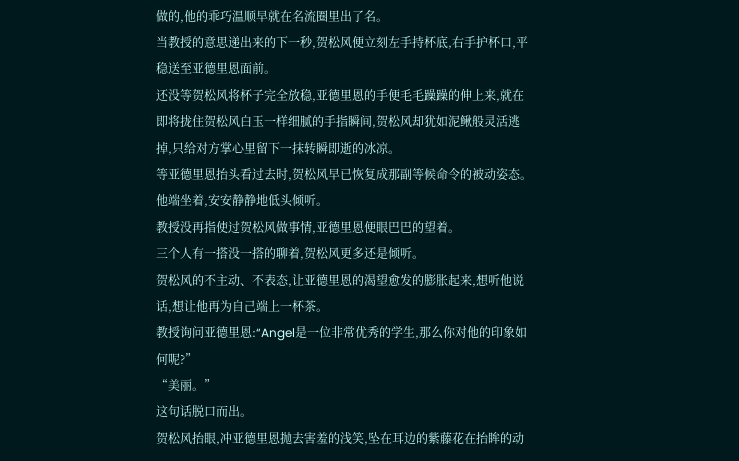做的,他的乖巧温顺早就在名流圈里出了名。
当教授的意思递出来的下一秒,贺松风便立刻左手持杯底,右手护杯口,平稳送至亚德里恩面前。
还没等贺松风将杯子完全放稳,亚德里恩的手便毛毛躁躁的伸上来,就在即将拢住贺松风白玉一样细腻的手指瞬间,贺松风却犹如泥鳅般灵活逃掉,只给对方掌心里留下一抹转瞬即逝的冰凉。
等亚德里恩抬头看过去时,贺松风早已恢复成那副等候命令的被动姿态。他端坐着,安安静静地低头倾听。
教授没再指使过贺松风做事情,亚德里恩便眼巴巴的望着。
三个人有一搭没一搭的聊着,贺松风更多还是倾听。
贺松风的不主动、不表态,让亚德里恩的渴望愈发的膨胀起来,想听他说话,想让他再为自己端上一杯茶。
教授询问亚德里恩:“Angel是一位非常优秀的学生,那么你对他的印象如何呢?”
“美丽。”
这句话脱口而出。
贺松风抬眼,冲亚德里恩抛去害羞的浅笑,坠在耳边的紫藤花在抬眸的动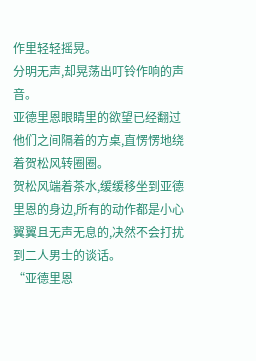作里轻轻摇晃。
分明无声,却晃荡出叮铃作响的声音。
亚德里恩眼睛里的欲望已经翻过他们之间隔着的方桌,直愣愣地绕着贺松风转圈圈。
贺松风端着茶水,缓缓移坐到亚德里恩的身边,所有的动作都是小心翼翼且无声无息的,决然不会打扰到二人男士的谈话。
“亚德里恩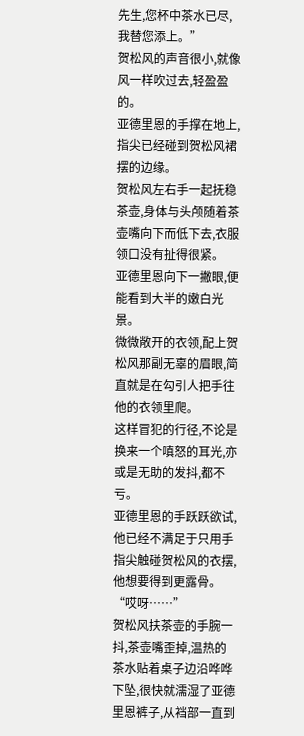先生,您杯中茶水已尽,我替您添上。”
贺松风的声音很小,就像风一样吹过去,轻盈盈的。
亚德里恩的手撑在地上,指尖已经碰到贺松风裙摆的边缘。
贺松风左右手一起抚稳茶壶,身体与头颅随着茶壶嘴向下而低下去,衣服领口没有扯得很紧。
亚德里恩向下一撇眼,便能看到大半的嫩白光景。
微微敞开的衣领,配上贺松风那副无辜的眉眼,简直就是在勾引人把手往他的衣领里爬。
这样冒犯的行径,不论是换来一个嗔怒的耳光,亦或是无助的发抖,都不亏。
亚德里恩的手跃跃欲试,他已经不满足于只用手指尖触碰贺松风的衣摆,他想要得到更露骨。
“哎呀……”
贺松风扶茶壶的手腕一抖,茶壶嘴歪掉,温热的茶水贴着桌子边沿哗哗下坠,很快就濡湿了亚德里恩裤子,从裆部一直到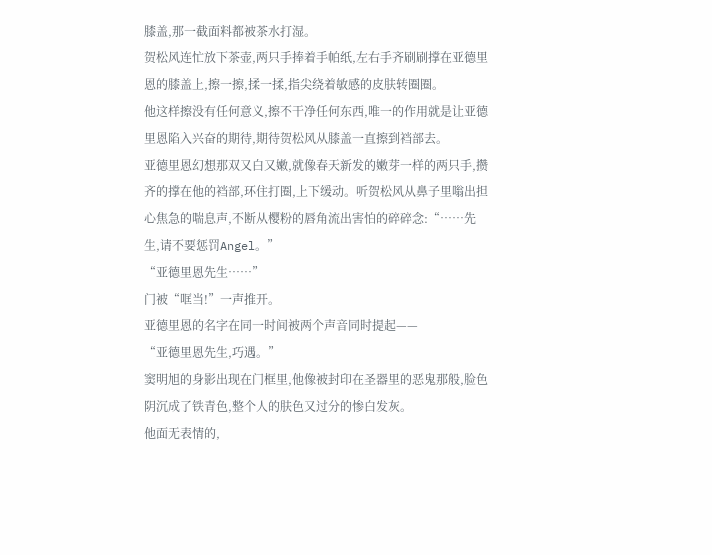膝盖,那一截面料都被茶水打湿。
贺松风连忙放下茶壶,两只手捧着手帕纸,左右手齐刷刷撑在亚德里恩的膝盖上,擦一擦,揉一揉,指尖绕着敏感的皮肤转圈圈。
他这样擦没有任何意义,擦不干净任何东西,唯一的作用就是让亚德里恩陷入兴奋的期待,期待贺松风从膝盖一直擦到裆部去。
亚德里恩幻想那双又白又嫩,就像春天新发的嫩芽一样的两只手,攒齐的撑在他的裆部,环住打圈,上下缓动。听贺松风从鼻子里嗡出担心焦急的喘息声,不断从樱粉的唇角流出害怕的碎碎念:“……先生,请不要惩罚Angel。”
“亚德里恩先生……”
门被“哐当!”一声推开。
亚德里恩的名字在同一时间被两个声音同时提起——
“亚德里恩先生,巧遇。”
窦明旭的身影出现在门框里,他像被封印在圣器里的恶鬼那般,脸色阴沉成了铁青色,整个人的肤色又过分的惨白发灰。
他面无表情的,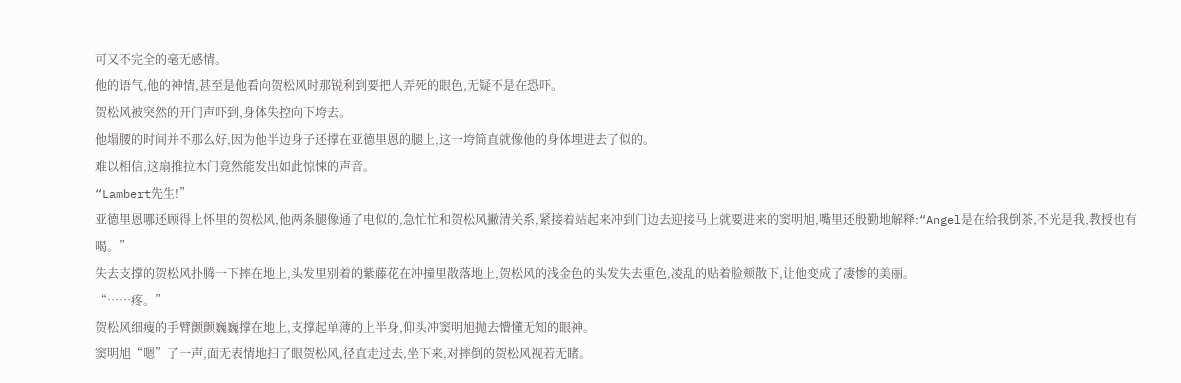可又不完全的毫无感情。
他的语气,他的神情,甚至是他看向贺松风时那锐利到要把人弄死的眼色,无疑不是在恐吓。
贺松风被突然的开门声吓到,身体失控向下垮去。
他塌腰的时间并不那么好,因为他半边身子还撑在亚德里恩的腿上,这一垮简直就像他的身体埋进去了似的。
难以相信,这扇推拉木门竟然能发出如此惊悚的声音。
“Lambert先生!”
亚德里恩哪还顾得上怀里的贺松风,他两条腿像通了电似的,急忙忙和贺松风撇清关系,紧接着站起来冲到门边去迎接马上就要进来的窦明旭,嘴里还殷勤地解释:“Angel是在给我倒茶,不光是我,教授也有喝。”
失去支撑的贺松风扑腾一下摔在地上,头发里别着的紫藤花在冲撞里散落地上,贺松风的浅金色的头发失去重色,凌乱的贴着脸颊散下,让他变成了凄惨的美丽。
“……疼。”
贺松风细瘦的手臂颤颤巍巍撑在地上,支撑起单薄的上半身,仰头冲窦明旭抛去懵懂无知的眼神。
窦明旭“嗯”了一声,面无表情地扫了眼贺松风,径直走过去,坐下来,对摔倒的贺松风视若无睹。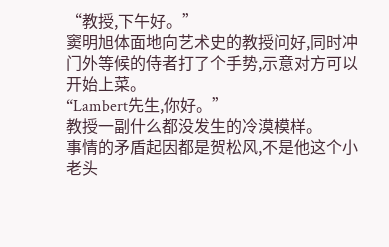“教授,下午好。”
窦明旭体面地向艺术史的教授问好,同时冲门外等候的侍者打了个手势,示意对方可以开始上菜。
“Lambert先生,你好。”
教授一副什么都没发生的冷漠模样。
事情的矛盾起因都是贺松风,不是他这个小老头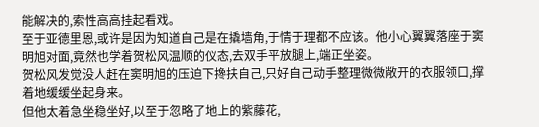能解决的,索性高高挂起看戏。
至于亚德里恩,或许是因为知道自己是在撬墙角,于情于理都不应该。他小心翼翼落座于窦明旭对面,竟然也学着贺松风温顺的仪态,去双手平放腿上,端正坐姿。
贺松风发觉没人赶在窦明旭的压迫下搀扶自己,只好自己动手整理微微敞开的衣服领口,撑着地缓缓坐起身来。
但他太着急坐稳坐好,以至于忽略了地上的紫藤花,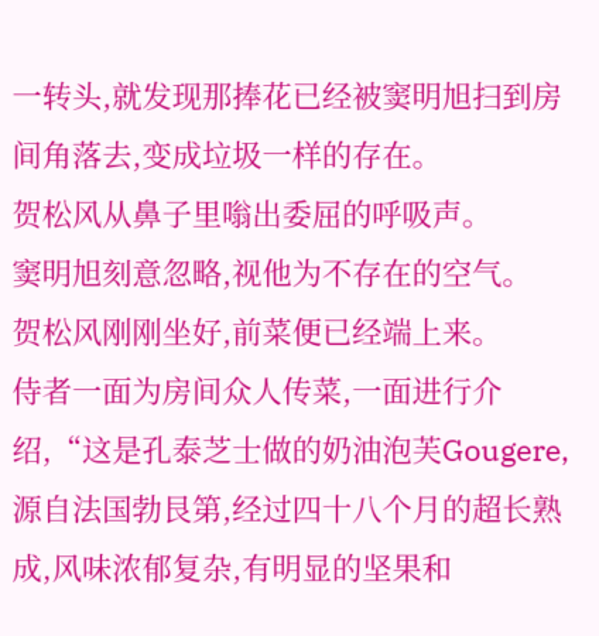一转头,就发现那捧花已经被窦明旭扫到房间角落去,变成垃圾一样的存在。
贺松风从鼻子里嗡出委屈的呼吸声。
窦明旭刻意忽略,视他为不存在的空气。
贺松风刚刚坐好,前菜便已经端上来。
侍者一面为房间众人传菜,一面进行介绍,“这是孔泰芝士做的奶油泡芙Gougere,源自法国勃艮第,经过四十八个月的超长熟成,风味浓郁复杂,有明显的坚果和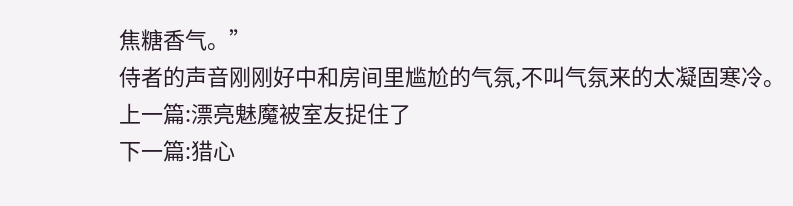焦糖香气。”
侍者的声音刚刚好中和房间里尴尬的气氛,不叫气氛来的太凝固寒冷。
上一篇:漂亮魅魔被室友捉住了
下一篇:猎心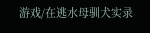游戏/在逃水母驯犬实录